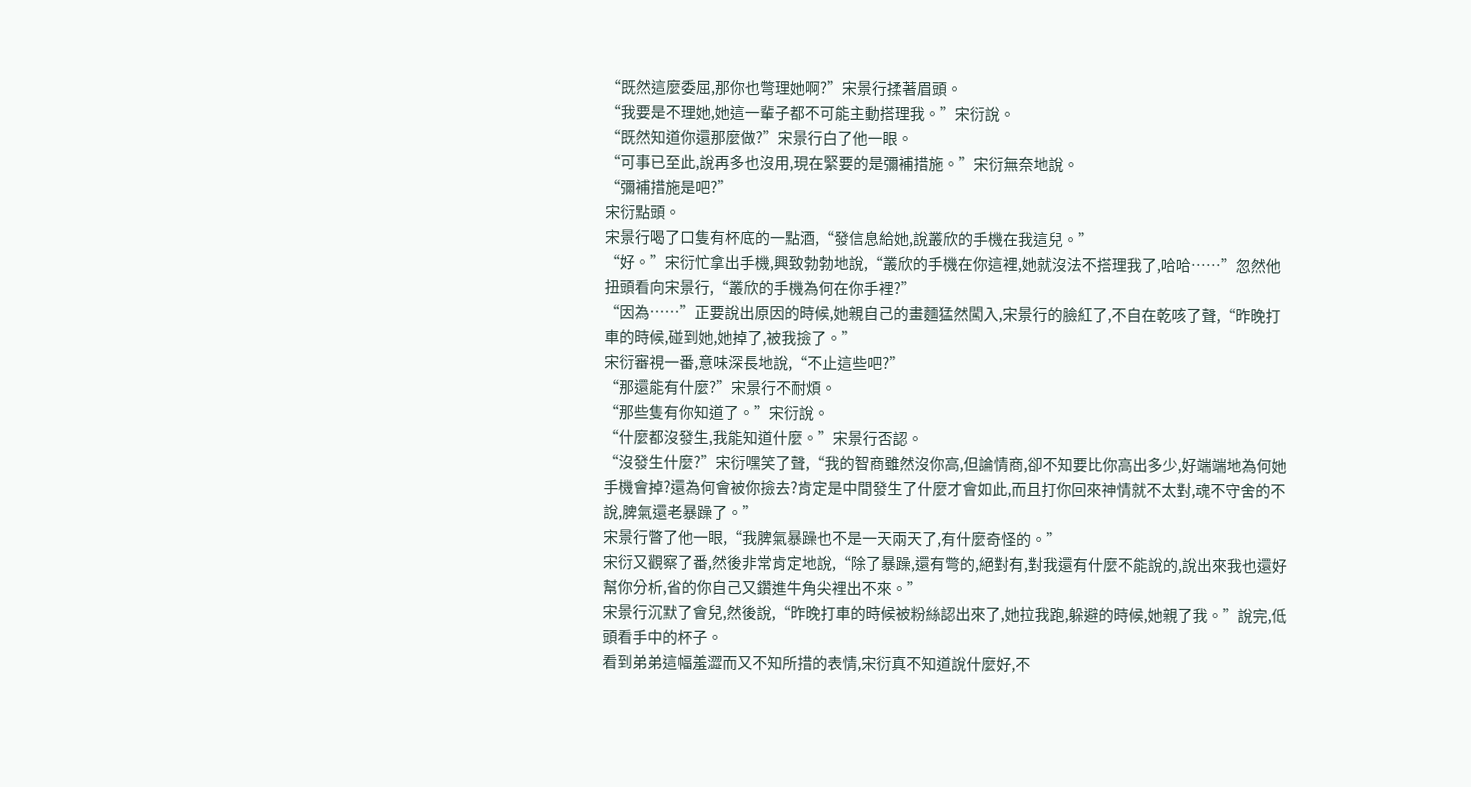“既然這麼委屈,那你也彆理她啊?”宋景行揉著眉頭。
“我要是不理她,她這一輩子都不可能主動搭理我。”宋衍說。
“既然知道你還那麼做?”宋景行白了他一眼。
“可事已至此,說再多也沒用,現在緊要的是彌補措施。”宋衍無奈地說。
“彌補措施是吧?”
宋衍點頭。
宋景行喝了口隻有杯底的一點酒,“發信息給她,說叢欣的手機在我這兒。”
“好。”宋衍忙拿出手機,興致勃勃地說,“叢欣的手機在你這裡,她就沒法不搭理我了,哈哈……”忽然他扭頭看向宋景行,“叢欣的手機為何在你手裡?”
“因為……”正要說出原因的時候,她親自己的畫麵猛然闖入,宋景行的臉紅了,不自在乾咳了聲,“昨晚打車的時候,碰到她,她掉了,被我撿了。”
宋衍審視一番,意味深長地說,“不止這些吧?”
“那還能有什麼?”宋景行不耐煩。
“那些隻有你知道了。”宋衍說。
“什麼都沒發生,我能知道什麼。”宋景行否認。
“沒發生什麼?”宋衍嘿笑了聲,“我的智商雖然沒你高,但論情商,卻不知要比你高出多少,好端端地為何她手機會掉?還為何會被你撿去?肯定是中間發生了什麼才會如此,而且打你回來神情就不太對,魂不守舍的不說,脾氣還老暴躁了。”
宋景行瞥了他一眼,“我脾氣暴躁也不是一天兩天了,有什麼奇怪的。”
宋衍又觀察了番,然後非常肯定地說,“除了暴躁,還有彆的,絕對有,對我還有什麼不能說的,說出來我也還好幫你分析,省的你自己又鑽進牛角尖裡出不來。”
宋景行沉默了會兒,然後說,“昨晚打車的時候被粉絲認出來了,她拉我跑,躲避的時候,她親了我。”說完,低頭看手中的杯子。
看到弟弟這幅羞澀而又不知所措的表情,宋衍真不知道說什麼好,不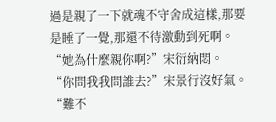過是親了一下就魂不守舍成這樣,那要是睡了一覺,那還不待激動到死啊。
“她為什麼親你啊?”宋衍納悶。
“你問我我問誰去?”宋景行沒好氣。
“難不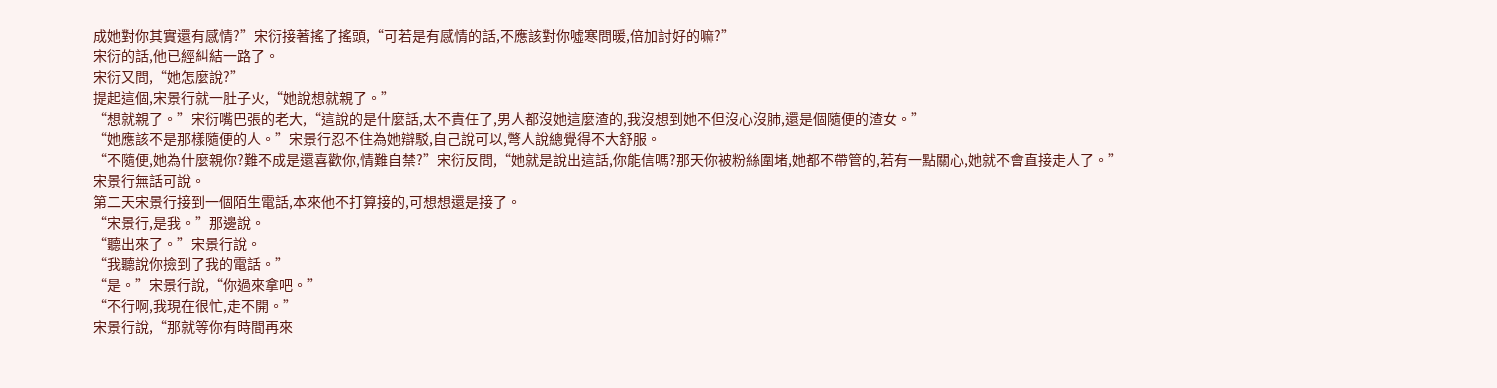成她對你其實還有感情?”宋衍接著搖了搖頭,“可若是有感情的話,不應該對你噓寒問暖,倍加討好的嘛?”
宋衍的話,他已經糾結一路了。
宋衍又問,“她怎麼說?”
提起這個,宋景行就一肚子火,“她說想就親了。”
“想就親了。”宋衍嘴巴張的老大,“這說的是什麼話,太不責任了,男人都沒她這麼渣的,我沒想到她不但沒心沒肺,還是個隨便的渣女。”
“她應該不是那樣隨便的人。”宋景行忍不住為她辯駁,自己說可以,彆人說總覺得不大舒服。
“不隨便,她為什麼親你?難不成是還喜歡你,情難自禁?”宋衍反問,“她就是說出這話,你能信嗎?那天你被粉絲圍堵,她都不帶管的,若有一點關心,她就不會直接走人了。”
宋景行無話可說。
第二天宋景行接到一個陌生電話,本來他不打算接的,可想想還是接了。
“宋景行,是我。”那邊說。
“聽出來了。”宋景行說。
“我聽說你撿到了我的電話。”
“是。”宋景行說,“你過來拿吧。”
“不行啊,我現在很忙,走不開。”
宋景行說,“那就等你有時間再來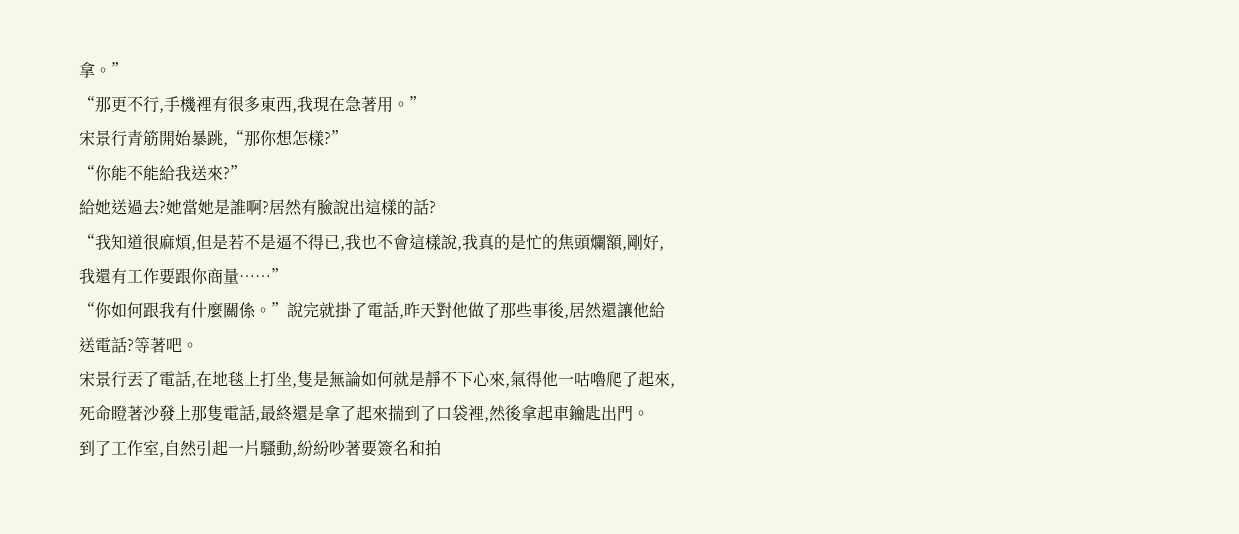拿。”
“那更不行,手機裡有很多東西,我現在急著用。”
宋景行青筋開始暴跳,“那你想怎樣?”
“你能不能給我送來?”
給她送過去?她當她是誰啊?居然有臉說出這樣的話?
“我知道很麻煩,但是若不是逼不得已,我也不會這樣說,我真的是忙的焦頭爛額,剛好,我還有工作要跟你商量……”
“你如何跟我有什麼關係。”說完就掛了電話,昨天對他做了那些事後,居然還讓他給送電話?等著吧。
宋景行丟了電話,在地毯上打坐,隻是無論如何就是靜不下心來,氣得他一咕嚕爬了起來,死命瞪著沙發上那隻電話,最終還是拿了起來揣到了口袋裡,然後拿起車鑰匙出門。
到了工作室,自然引起一片騷動,紛紛吵著要簽名和拍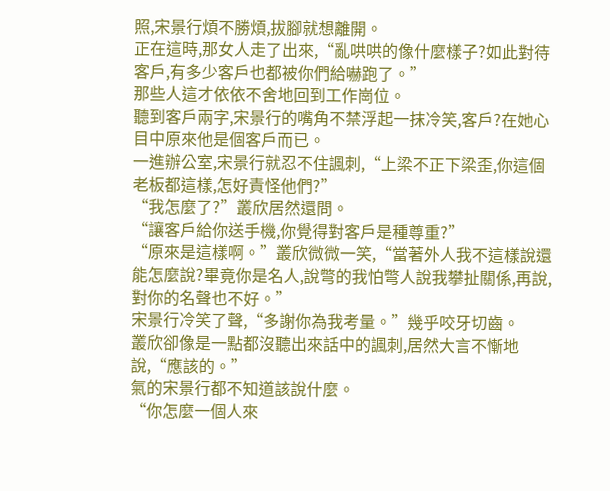照,宋景行煩不勝煩,拔腳就想離開。
正在這時,那女人走了出來,“亂哄哄的像什麼樣子?如此對待客戶,有多少客戶也都被你們給嚇跑了。”
那些人這才依依不舍地回到工作崗位。
聽到客戶兩字,宋景行的嘴角不禁浮起一抹冷笑,客戶?在她心目中原來他是個客戶而已。
一進辦公室,宋景行就忍不住諷刺,“上梁不正下梁歪,你這個老板都這樣,怎好責怪他們?”
“我怎麼了?”叢欣居然還問。
“讓客戶給你送手機,你覺得對客戶是種尊重?”
“原來是這樣啊。”叢欣微微一笑,“當著外人我不這樣說還能怎麼說?畢竟你是名人,說彆的我怕彆人說我攀扯關係,再說,對你的名聲也不好。”
宋景行冷笑了聲,“多謝你為我考量。”幾乎咬牙切齒。
叢欣卻像是一點都沒聽出來話中的諷刺,居然大言不慚地說,“應該的。”
氣的宋景行都不知道該說什麼。
“你怎麼一個人來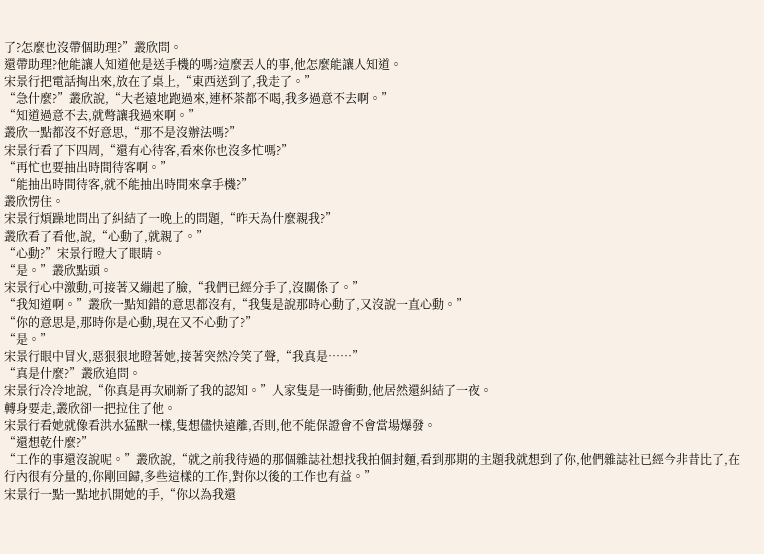了?怎麼也沒帶個助理?”叢欣問。
還帶助理?他能讓人知道他是送手機的嗎?這麼丟人的事,他怎麼能讓人知道。
宋景行把電話掏出來,放在了桌上,“東西送到了,我走了。”
“急什麼?”叢欣說,“大老遠地跑過來,連杯茶都不喝,我多過意不去啊。”
“知道過意不去,就彆讓我過來啊。”
叢欣一點都沒不好意思,“那不是沒辦法嗎?”
宋景行看了下四周,“還有心待客,看來你也沒多忙嗎?”
“再忙也要抽出時間待客啊。”
“能抽出時間待客,就不能抽出時間來拿手機?”
叢欣愣住。
宋景行煩躁地問出了糾結了一晚上的問題,“昨天為什麼親我?”
叢欣看了看他,說,“心動了,就親了。”
“心動?”宋景行瞪大了眼睛。
“是。”叢欣點頭。
宋景行心中激動,可接著又繃起了臉,“我們已經分手了,沒關係了。”
“我知道啊。”叢欣一點知錯的意思都沒有,“我隻是說那時心動了,又沒說一直心動。”
“你的意思是,那時你是心動,現在又不心動了?”
“是。”
宋景行眼中冒火,惡狠狠地瞪著她,接著突然冷笑了聲,“我真是……”
“真是什麼?”叢欣追問。
宋景行冷冷地說,“你真是再次刷新了我的認知。”人家隻是一時衝動,他居然還糾結了一夜。
轉身要走,叢欣卻一把拉住了他。
宋景行看她就像看洪水猛獸一樣,隻想儘快遠離,否則,他不能保證會不會當場爆發。
“還想乾什麼?”
“工作的事還沒說呢。”叢欣說,“就之前我待過的那個雜誌社想找我拍個封麵,看到那期的主題我就想到了你,他們雜誌社已經今非昔比了,在行內很有分量的,你剛回歸,多些這樣的工作,對你以後的工作也有益。”
宋景行一點一點地扒開她的手,“你以為我還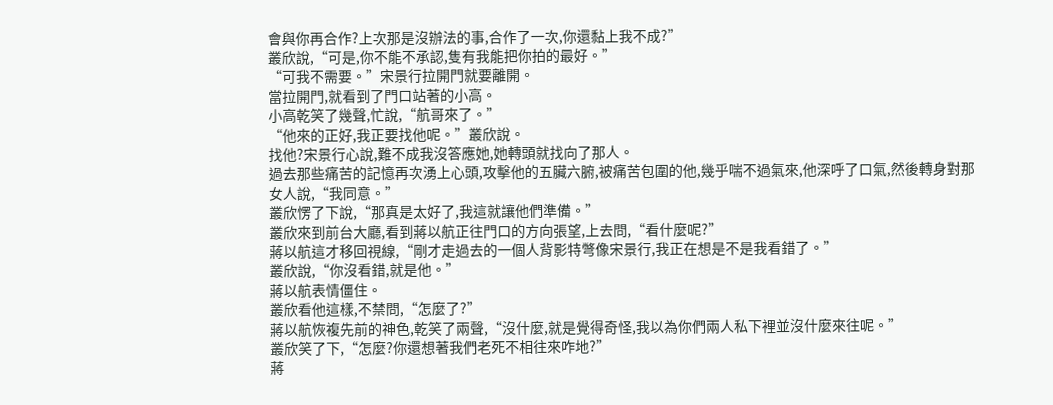會與你再合作?上次那是沒辦法的事,合作了一次,你還黏上我不成?”
叢欣說,“可是,你不能不承認,隻有我能把你拍的最好。”
“可我不需要。”宋景行拉開門就要離開。
當拉開門,就看到了門口站著的小高。
小高乾笑了幾聲,忙說,“航哥來了。”
“他來的正好,我正要找他呢。”叢欣說。
找他?宋景行心說,難不成我沒答應她,她轉頭就找向了那人。
過去那些痛苦的記憶再次湧上心頭,攻擊他的五臟六腑,被痛苦包圍的他,幾乎喘不過氣來,他深呼了口氣,然後轉身對那女人說,“我同意。”
叢欣愣了下說,“那真是太好了,我這就讓他們準備。”
叢欣來到前台大廳,看到蔣以航正往門口的方向張望,上去問,“看什麼呢?”
蔣以航這才移回視線,“剛才走過去的一個人背影特彆像宋景行,我正在想是不是我看錯了。”
叢欣說,“你沒看錯,就是他。”
蔣以航表情僵住。
叢欣看他這樣,不禁問,“怎麼了?”
蔣以航恢複先前的神色,乾笑了兩聲,“沒什麼,就是覺得奇怪,我以為你們兩人私下裡並沒什麼來往呢。”
叢欣笑了下,“怎麼?你還想著我們老死不相往來咋地?”
蔣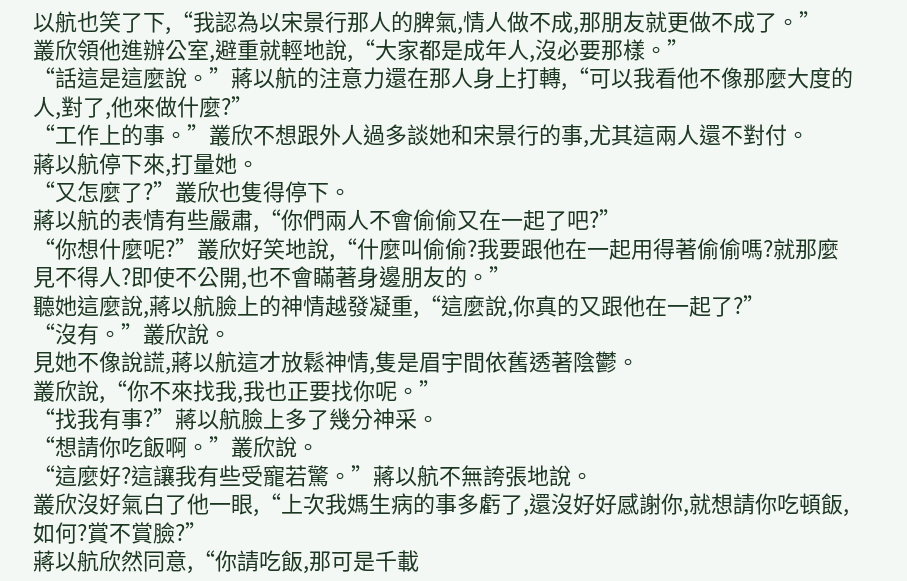以航也笑了下,“我認為以宋景行那人的脾氣,情人做不成,那朋友就更做不成了。”
叢欣領他進辦公室,避重就輕地說,“大家都是成年人,沒必要那樣。”
“話這是這麼說。”蔣以航的注意力還在那人身上打轉,“可以我看他不像那麼大度的人,對了,他來做什麼?”
“工作上的事。”叢欣不想跟外人過多談她和宋景行的事,尤其這兩人還不對付。
蔣以航停下來,打量她。
“又怎麼了?”叢欣也隻得停下。
蔣以航的表情有些嚴肅,“你們兩人不會偷偷又在一起了吧?”
“你想什麼呢?”叢欣好笑地說,“什麼叫偷偷?我要跟他在一起用得著偷偷嗎?就那麼見不得人?即使不公開,也不會瞞著身邊朋友的。”
聽她這麼說,蔣以航臉上的神情越發凝重,“這麼說,你真的又跟他在一起了?”
“沒有。”叢欣說。
見她不像說謊,蔣以航這才放鬆神情,隻是眉宇間依舊透著陰鬱。
叢欣說,“你不來找我,我也正要找你呢。”
“找我有事?”蔣以航臉上多了幾分神采。
“想請你吃飯啊。”叢欣說。
“這麼好?這讓我有些受寵若驚。”蔣以航不無誇張地說。
叢欣沒好氣白了他一眼,“上次我媽生病的事多虧了,還沒好好感謝你,就想請你吃頓飯,如何?賞不賞臉?”
蔣以航欣然同意,“你請吃飯,那可是千載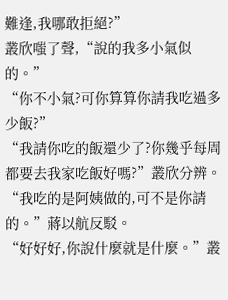難逢,我哪敢拒絕?”
叢欣嗤了聲,“說的我多小氣似的。”
“你不小氣?可你算算你請我吃過多少飯?”
“我請你吃的飯還少了?你幾乎每周都要去我家吃飯好嗎?”叢欣分辨。
“我吃的是阿姨做的,可不是你請的。”蔣以航反駁。
“好好好,你說什麼就是什麼。”叢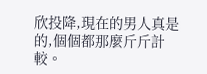欣投降,現在的男人真是的,個個都那麼斤斤計較。